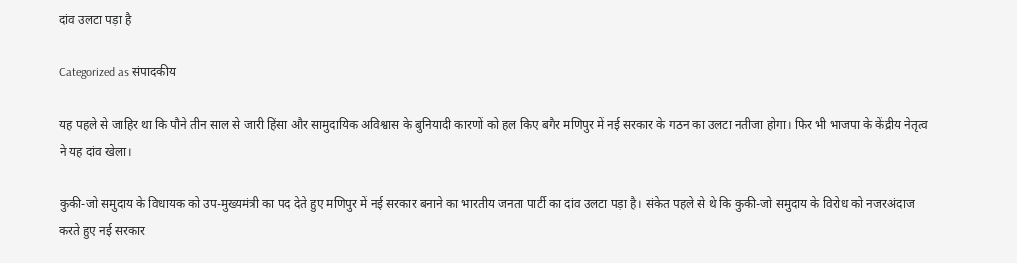दांव उलटा पड़ा है

Categorized as संपादकीय

यह पहले से जाहिर था कि पौने तीन साल से जारी हिंसा और सामुदायिक अविश्वास के बुनियादी कारणों को हल किए बगैर मणिपुर में नई सरकार के गठन का उलटा नतीजा होगा। फिर भी भाजपा के केंद्रीय नेतृत्व ने यह दांव खेला।

कुकी-जो समुदाय के विधायक को उप-मुख्यमंत्री का पद देते हुए मणिपुर में नई सरकार बनाने का भारतीय जनता पार्टी का दांव उलटा पड़ा है। संकेत पहले से थे कि कुकी-जो समुदाय के विरोध को नजरअंदाज करते हुए नई सरकार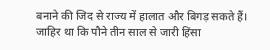बनाने की जिद से राज्य में हालात और बिगड़ सकते हैं। जाहिर था कि पौने तीन साल से जारी हिंसा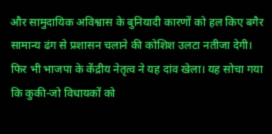और सामुदायिक अविश्वास के बुनियादी कारणों को हल किए बगैर सामान्य ढंग से प्रशासन चलाने की कोशिश उलटा नतीजा देगी। फिर भी भाजपा के केंद्रीय नेतृत्व ने यह दांव खेला। यह सोचा गया कि कुकी-जो विधायकों को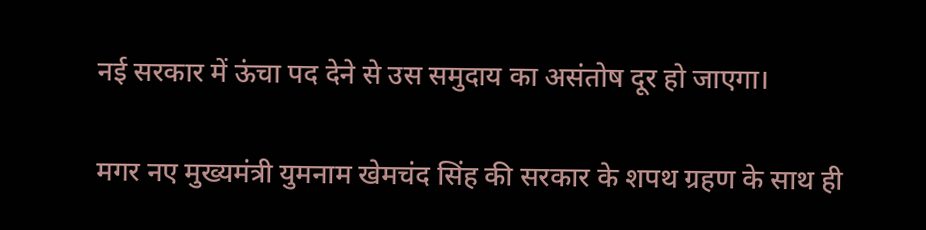नई सरकार में ऊंचा पद देने से उस समुदाय का असंतोष दूर हो जाएगा।

मगर नए मुख्यमंत्री युमनाम खेमचंद सिंह की सरकार के शपथ ग्रहण के साथ ही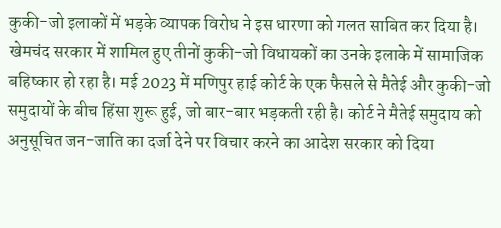कुकी-जो इलाकों में भड़के व्यापक विरोध ने इस धारणा को गलत साबित कर दिया है। खेमचंद सरकार में शामिल हुए तीनों कुकी-जो विधायकों का उनके इलाके में सामाजिक बहिष्कार हो रहा है। मई 2023 में मणिपुर हाई कोर्ट के एक फैसले से मैतेई और कुकी-जो समुदायों के बीच हिंसा शुरू हुई, जो बार-बार भड़कती रही है। कोर्ट ने मैतेई समुदाय को अनुसूचित जन-जाति का दर्जा देने पर विचार करने का आदेश सरकार को दिया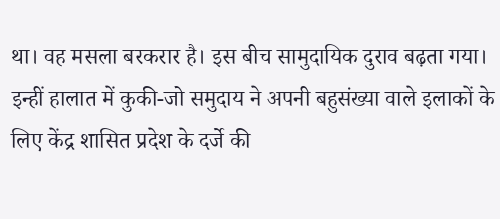था। वह मसला बरकरार है। इस बीच सामुदायिक दुराव बढ़ता गया। इन्हीं हालात में कुकी-जो समुदाय ने अपनी बहुसंख्या वाले इलाकों के लिए केंद्र शासित प्रदेश के दर्जे की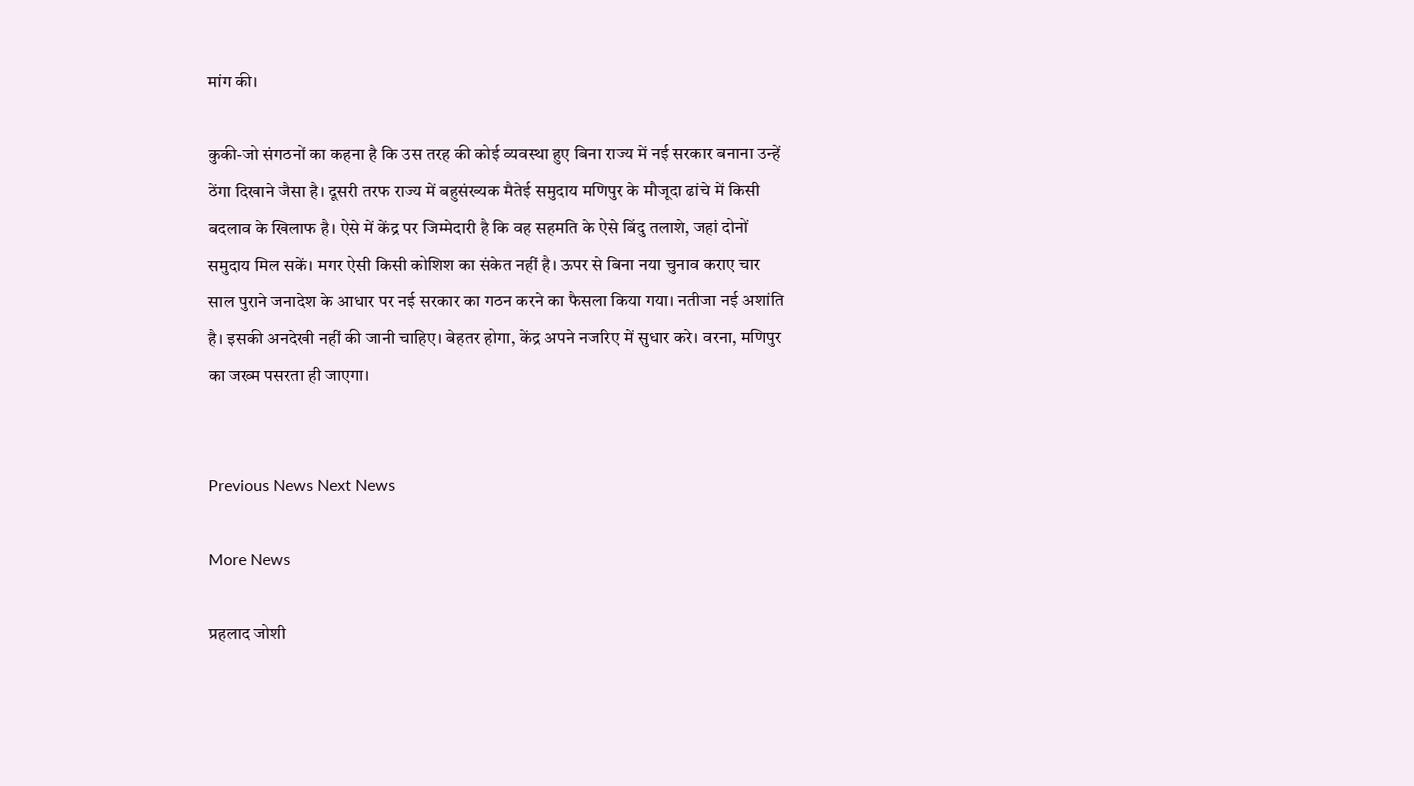मांग की।

कुकी-जो संगठनों का कहना है कि उस तरह की कोई व्यवस्था हुए बिना राज्य में नई सरकार बनाना उन्हें ठेंगा दिखाने जैसा है। दूसरी तरफ राज्य में बहुसंख्यक मैतेई समुदाय मणिपुर के मौजूदा ढांचे में किसी बदलाव के खिलाफ है। ऐसे में केंद्र पर जिम्मेदारी है कि वह सहमति के ऐसे बिंदु तलाशे, जहां दोनों समुदाय मिल सकें। मगर ऐसी किसी कोशिश का संकेत नहीं है। ऊपर से बिना नया चुनाव कराए चार साल पुराने जनादेश के आधार पर नई सरकार का गठन करने का फैसला किया गया। नतीजा नई अशांति है। इसकी अनदेखी नहीं की जानी चाहिए। बेहतर होगा, केंद्र अपने नजरिए में सुधार करे। वरना, मणिपुर का जख्म पसरता ही जाएगा।


Previous News Next News

More News

प्रहलाद जोशी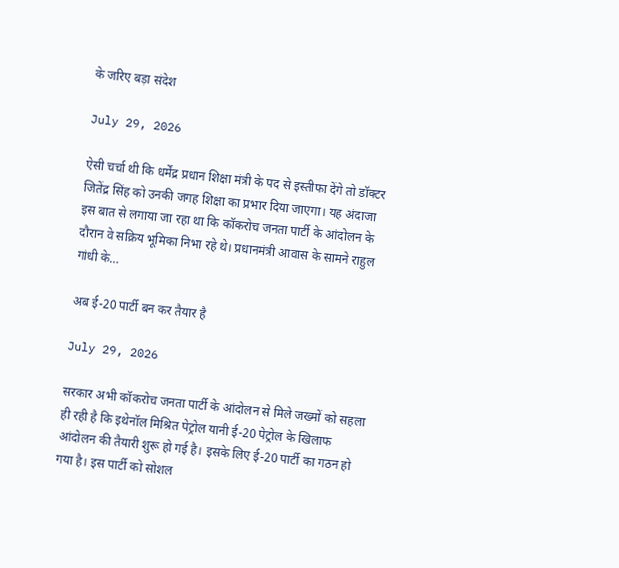के जरिए बड़ा संदेश

July 29, 2026

ऐसी चर्चा थी कि धर्मेंद्र प्रधान शिक्षा मंत्री के पद से इस्तीफा देंगे तो डॉक्टर जितेंद्र सिंह को उनकी जगह शिक्षा का प्रभार दिया जाएगा। यह अंदाजा इस बात से लगाया जा रहा था कि कॉकरोच जनता पार्टी के आंदोलन के दौरान वे सक्रिय भूमिका निभा रहे थे। प्रधानमंत्री आवास के सामने राहुल गांधी के…

अब ई-20 पार्टी बन कर तैयार है

July 29, 2026

सरकार अभी कॉकरोच जनता पार्टी के आंदोलन से मिले जख्मों को सहला ही रही है कि इथेनॉल मिश्रित पेट्रोल यानी ई-20 पेट्रोल के खिलाफ आंदोलन की तैयारी शुरू हो गई है। इसके लिए ई-20 पार्टी का गठन हो गया है। इस पार्टी को सोशल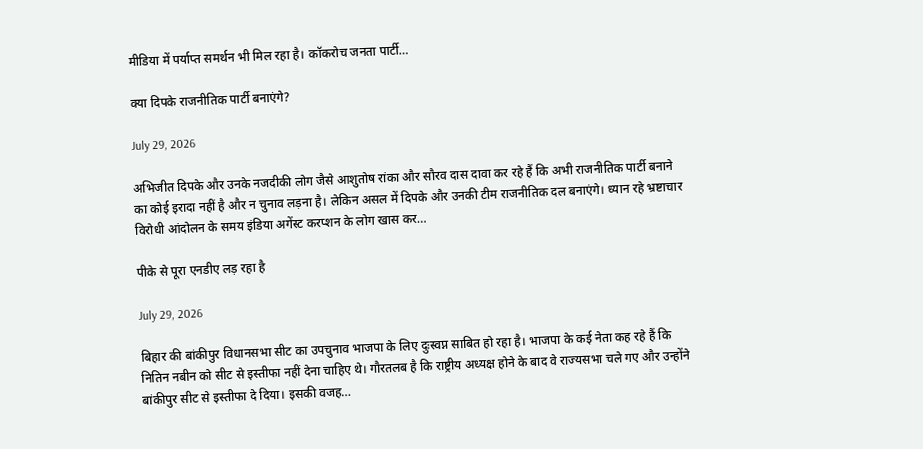मीडिया में पर्याप्त समर्थन भी मिल रहा है। कॉकरोच जनता पार्टी…

क्या दिपके राजनीतिक पार्टी बनाएंगे?

July 29, 2026

अभिजीत दिपके और उनके नजदीकी लोग जैसे आशुतोष रांका और सौरव दास दावा कर रहे हैं कि अभी राजनीतिक पार्टी बनाने का कोई इरादा नहीं है और न चुनाव लड़ना है। लेकिन असल में दिपके और उनकी टीम राजनीतिक दल बनाएंगे। ध्यान रहे भ्रष्टाचार विरोधी आंदोलन के समय इंडिया अगेंस्ट करप्शन के लोग खास कर…

पीके से पूरा एनडीए लड़ रहा है

July 29, 2026

बिहार की बांकीपुर विधानसभा सीट का उपचुनाव भाजपा के लिए दुःस्वप्न साबित हो रहा है। भाजपा के कई नेता कह रहे हैं कि नितिन नबीन को सीट से इस्तीफा नहीं देना चाहिए थे। गौरतलब है कि राष्ट्रीय अध्यक्ष होने के बाद वे राज्यसभा चले गए और उन्होंने बांकीपुर सीट से इस्तीफा दे दिया। इसकी वजह…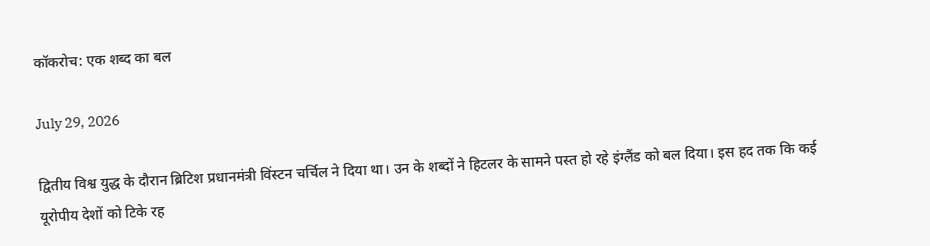कॉकरोच: एक शब्द का बल

July 29, 2026

द्वितीय विश्व युद्ध के दौरान ब्रिटिश प्रधानमंत्री विंस्टन चर्चिल ने दिया था। उन के शब्दों ने हिटलर के सामने पस्त हो रहे इंग्लैंड को बल दिया। इस हद तक कि कई यूरोपीय देशों को टिके रह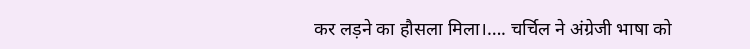कर लड़ने का हौसला मिला।…. चर्चिल ने अंग्रेजी भाषा को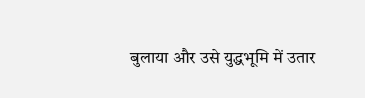बुलाया और उसे युद्धभूमि में उतार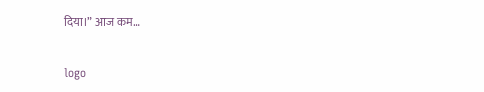दिया।” आज कम…

logo